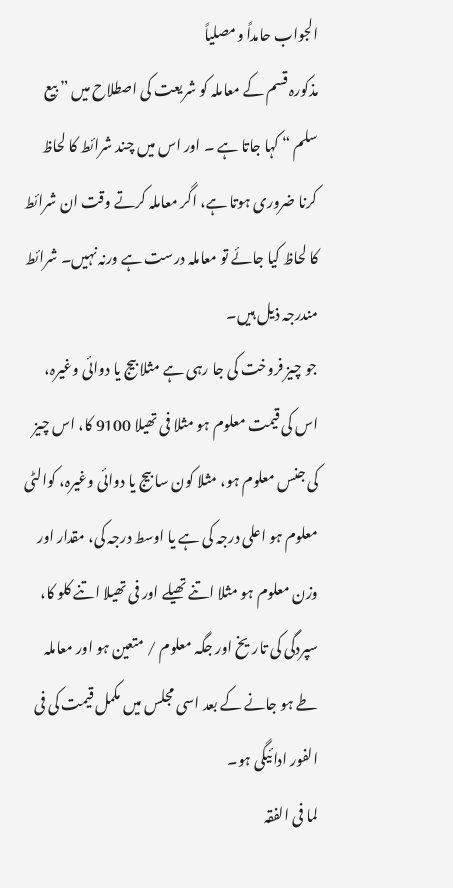الجواب حامداً ومصلیاً
مذکورہ قسم کے معاملہ کو شریعت کی اصطلاح میں ” بیع سلم “ کہا جاتا ہے ۔ اور اس میں چند شرائط کا لحاظ کرنا ضروری ہوتا ہے، اگر معاملہ کرتے وقت ان شرائط کا لحاظ کیا جائے تو معاملہ درست ہے ورنہ نہیں۔ شرائط مندرجہ ذیل ہیں۔
جو چیز فروخت کی جا رہی ہے مثلا بیج یا دوائی وغیرہ، اس کی قیمت معلوم ہو مثلا فی تھیلا 9100 کا، اس چیز کی جنس معلوم ہو، مثلا کون سا بیج یا دوائی وغیرہ، کوالٹی معلوم ہو اعلی درجہ کی ہے یا اوسط درجہ کی، مقدار اور وزن معلوم ہو مثلا اتنے تھیلے اور فی تھیلا اتنے کلو کا، سپردگی کی تاریخ اور جگہ معلوم / متعین ہو اور معاملہ طے ہو جانے کے بعد اسی مجلس میں مکمل قیمت کی فی الفور ادائیگی ہو۔
لما فی الفقہ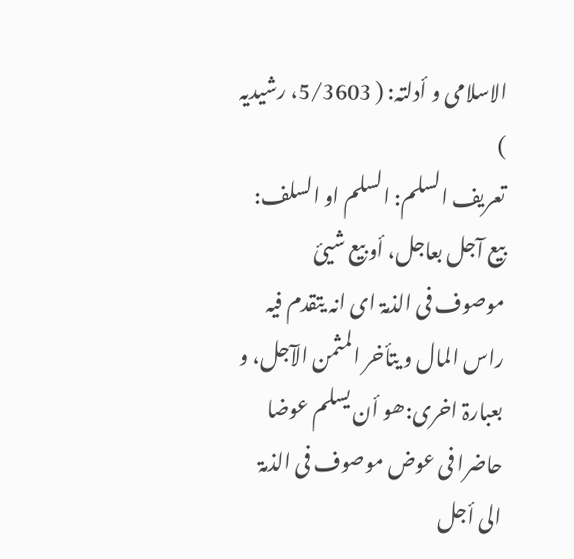الاسلامی و أدلتہ: ( 5/3603، رشیدیہ )
تعریف السلم: السلم او السلف: بیع آجل بعاجل، أو بیع شیئ موصوف فی الذمۃ ای انہ یتقدم فیہ راس المال و یتأخر المثمن الآجل، و بعبارۃ اخری:ھو أن یسلم عوضا حاضرا فی عوض موصوف فی الذمۃ الی أجل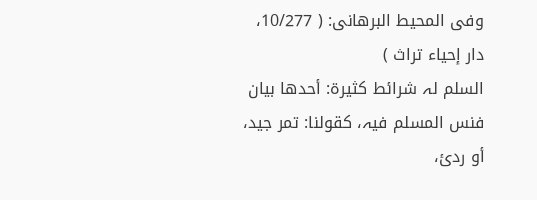وفی المحیط البرھانی: ( 10/277، دار إحیاء تراث )
السلم لہ شرائط کثیرۃ: أحدھا بیان فنس المسلم فیہ، کقولنا: تمر جید، أو ردئ،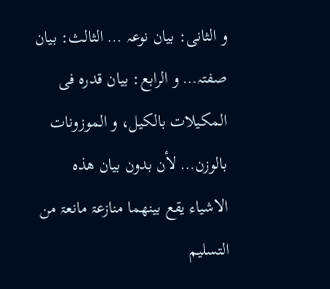و الثانی: بیان نوعہ … الثالث: بیان صفتہ… و الرابع: بیان قدرہ فی المکیلات بالکیل، و الموزونات بالوزن… لأن بدون بیان ھذہ الاشیاء یقع بینھما منازعۃ مانعۃ من التسلیم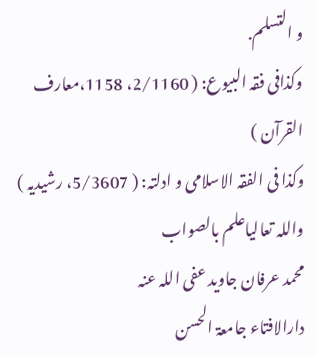و التسلم.
وکذافی فقہ البیوع: ( 2/1160، 1158،معارف القرآن )
وکذا فی الفقہ الاسلامی و ادلتہ: ( 5/3607، رشیدیہ )
واللہ تعالیاعلم بالصواب
محمد عرفان جاويد عفی اللہ عنہ
دارالافتاء جامعۃ الحسن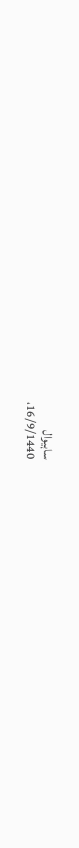ساہیوال
16/9/1440،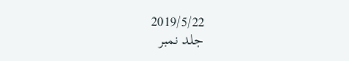2019/5/22
جلد نمبر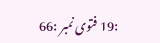:19 فتوی نمبر :66